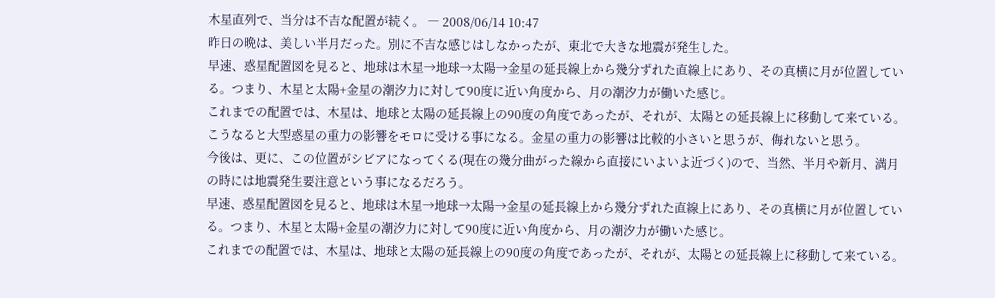木星直列で、当分は不吉な配置が続く。 ― 2008/06/14 10:47
昨日の晩は、美しい半月だった。別に不吉な感じはしなかったが、東北で大きな地震が発生した。
早速、惑星配置図を見ると、地球は木星→地球→太陽→金星の延長線上から幾分ずれた直線上にあり、その真横に月が位置している。つまり、木星と太陽+金星の潮汐力に対して90度に近い角度から、月の潮汐力が働いた感じ。
これまでの配置では、木星は、地球と太陽の延長線上の90度の角度であったが、それが、太陽との延長線上に移動して来ている。
こうなると大型惑星の重力の影響をモロに受ける事になる。金星の重力の影響は比較的小さいと思うが、侮れないと思う。
今後は、更に、この位置がシビアになってくる(現在の幾分曲がった線から直接にいよいよ近づく)ので、当然、半月や新月、満月の時には地震発生要注意という事になるだろう。
早速、惑星配置図を見ると、地球は木星→地球→太陽→金星の延長線上から幾分ずれた直線上にあり、その真横に月が位置している。つまり、木星と太陽+金星の潮汐力に対して90度に近い角度から、月の潮汐力が働いた感じ。
これまでの配置では、木星は、地球と太陽の延長線上の90度の角度であったが、それが、太陽との延長線上に移動して来ている。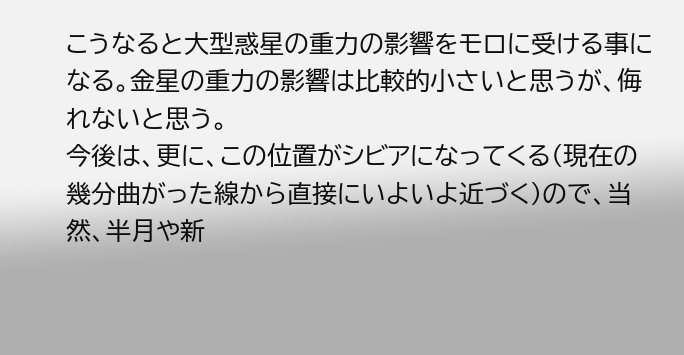こうなると大型惑星の重力の影響をモロに受ける事になる。金星の重力の影響は比較的小さいと思うが、侮れないと思う。
今後は、更に、この位置がシビアになってくる(現在の幾分曲がった線から直接にいよいよ近づく)ので、当然、半月や新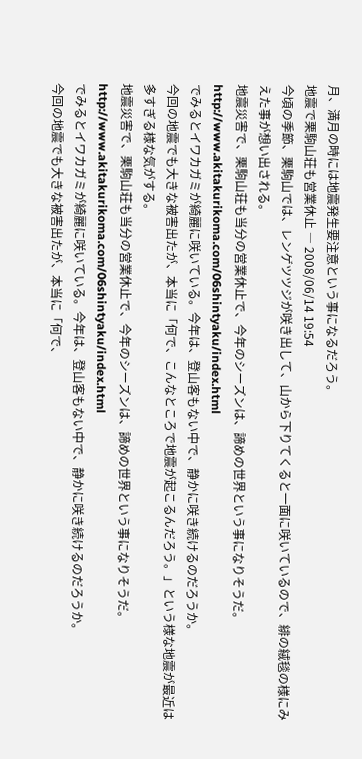月、満月の時には地震発生要注意という事になるだろう。
地震で栗駒山荘も営業休止 ― 2008/06/14 19:54
今頃の季節、栗駒山では、レンゲツツジが咲き出して、山から下りてくると一面に咲いているので、緋の絨毯の様にみえた事が想い出される。
地震災害で、栗駒山荘も当分の営業休止で、今年のシーズンは、諦めの世界という事になりそうだ。
http://www.akitakurikoma.com/06shintyaku/index.html
でみるとイワカガミが綺麗に咲いている。今年は、登山客もない中で、静かに咲き続けるのだろうか。
今回の地震でも大きな被害出たが、本当に「何で、こんなところで地震が起こるんだろう。」という様な地震が最近は多すぎる様な気がする。
地震災害で、栗駒山荘も当分の営業休止で、今年のシーズンは、諦めの世界という事になりそうだ。
http://www.akitakurikoma.com/06shintyaku/index.html
でみるとイワカガミが綺麗に咲いている。今年は、登山客もない中で、静かに咲き続けるのだろうか。
今回の地震でも大きな被害出たが、本当に「何で、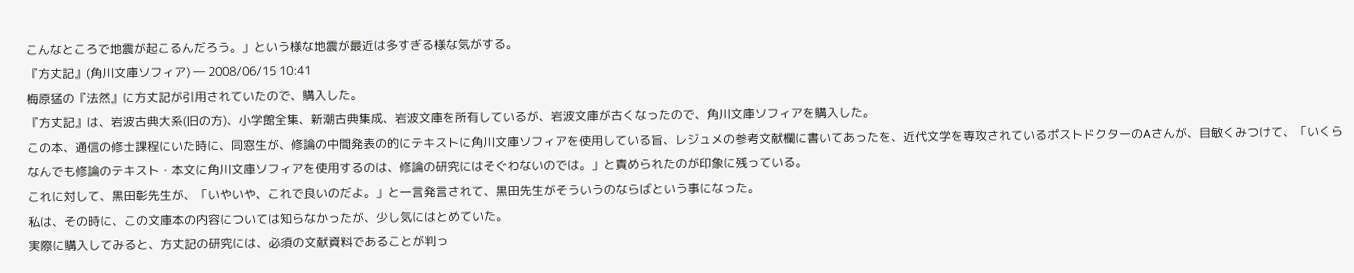こんなところで地震が起こるんだろう。」という様な地震が最近は多すぎる様な気がする。
『方丈記』(角川文庫ソフィア) ― 2008/06/15 10:41
梅原猛の『法然』に方丈記が引用されていたので、購入した。
『方丈記』は、岩波古典大系(旧の方)、小学館全集、新潮古典集成、岩波文庫を所有しているが、岩波文庫が古くなったので、角川文庫ソフィアを購入した。
この本、通信の修士課程にいた時に、同窓生が、修論の中間発表の的にテキストに角川文庫ソフィアを使用している旨、レジュメの参考文献欄に書いてあったを、近代文学を専攻されているポストドクターのAさんが、目敏くみつけて、「いくらなんでも修論のテキスト・本文に角川文庫ソフィアを使用するのは、修論の研究にはそぐわないのでは。」と責められたのが印象に残っている。
これに対して、黒田彰先生が、「いやいや、これで良いのだよ。」と一言発言されて、黒田先生がそういうのならばという事になった。
私は、その時に、この文庫本の内容については知らなかったが、少し気にはとめていた。
実際に購入してみると、方丈記の研究には、必須の文献資料であることが判っ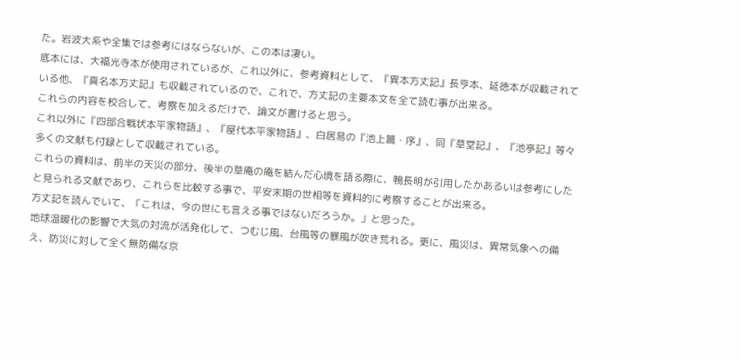た。岩波大系や全集では参考にはならないが、この本は凄い。
底本には、大福光寺本が使用されているが、これ以外に、参考資料として、『異本方丈記』長亨本、延徳本が収載されている他、『真名本方丈記』も収載されているので、これで、方丈記の主要本文を全て読む事が出来る。
これらの内容を校合して、考察を加えるだけで、論文が書けると思う。
これ以外に『四部合戦状本平家物語』、『屋代本平家物語』、白居易の『池上篇・序』、同『草堂記』、『池亭記』等々多くの文献も付録として収載されている。
これらの資料は、前半の天災の部分、後半の草庵の庵を結んだ心境を語る際に、鴨長明が引用したかあるいは参考にしたと見られる文献であり、これらを比較する事で、平安末期の世相等を資料的に考察することが出来る。
方丈記を読んでいて、「これは、今の世にも言える事ではないだろうか。」と思った。
地球温暖化の影響で大気の対流が活発化して、つむじ風、台風等の暴風が吹き荒れる。更に、風災は、異常気象への備え、防災に対して全く無防備な京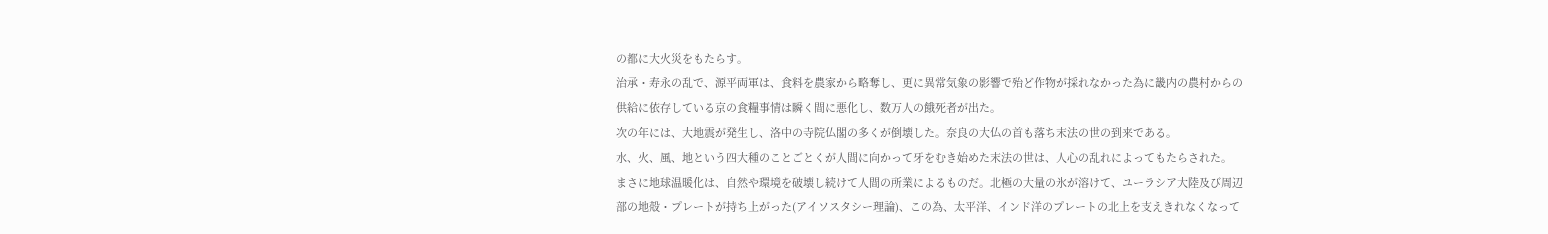の都に大火災をもたらす。
治承・寿永の乱で、源平両軍は、食料を農家から略奪し、更に異常気象の影響で殆ど作物が採れなかった為に畿内の農村からの供給に依存している京の食糧事情は瞬く間に悪化し、数万人の餓死者が出た。
次の年には、大地震が発生し、洛中の寺院仏閣の多くが倒壊した。奈良の大仏の首も落ち末法の世の到来である。
水、火、風、地という四大種のことごとくが人間に向かって牙をむき始めた末法の世は、人心の乱れによってもたらされた。
まさに地球温暖化は、自然や環境を破壊し続けて人間の所業によるものだ。北極の大量の氷が溶けて、ユーラシア大陸及び周辺部の地殻・プレートが持ち上がった(アイソスタシー理論)、この為、太平洋、インド洋のプレートの北上を支えきれなくなって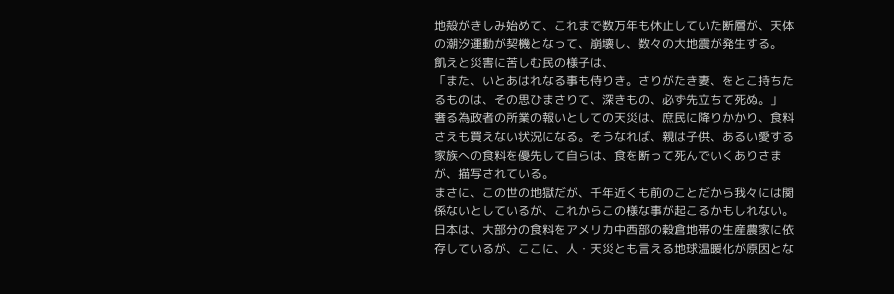地殻がきしみ始めて、これまで数万年も休止していた断層が、天体の潮汐運動が契機となって、崩壊し、数々の大地震が発生する。
飢えと災害に苦しむ民の様子は、
「また、いとあはれなる事も侍りき。さりがたき妻、をとこ持ちたるものは、その思ひまさりて、深きもの、必ず先立ちて死ぬ。」
奢る為政者の所業の報いとしての天災は、庶民に降りかかり、食料さえも買えない状況になる。そうなれば、親は子供、あるい愛する家族への食料を優先して自らは、食を断って死んでいくありさまが、描写されている。
まさに、この世の地獄だが、千年近くも前のことだから我々には関係ないとしているが、これからこの様な事が起こるかもしれない。
日本は、大部分の食料をアメリカ中西部の穀倉地帯の生産農家に依存しているが、ここに、人・天災とも言える地球温暖化が原因とな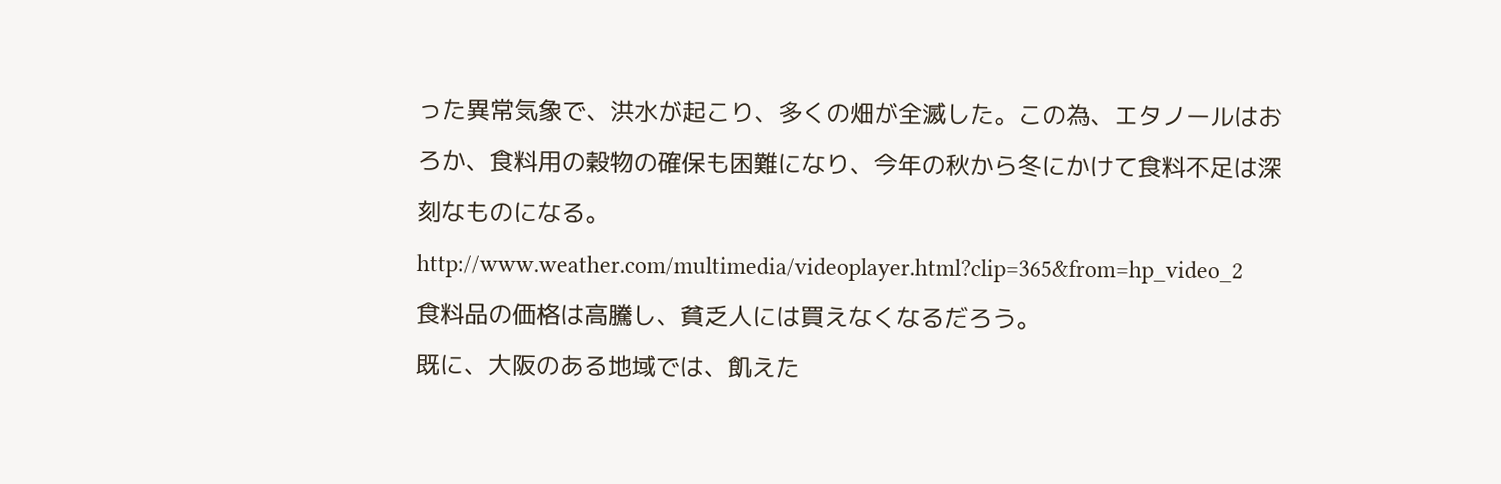った異常気象で、洪水が起こり、多くの畑が全滅した。この為、エタノールはおろか、食料用の穀物の確保も困難になり、今年の秋から冬にかけて食料不足は深刻なものになる。
http://www.weather.com/multimedia/videoplayer.html?clip=365&from=hp_video_2
食料品の価格は高騰し、貧乏人には買えなくなるだろう。
既に、大阪のある地域では、飢えた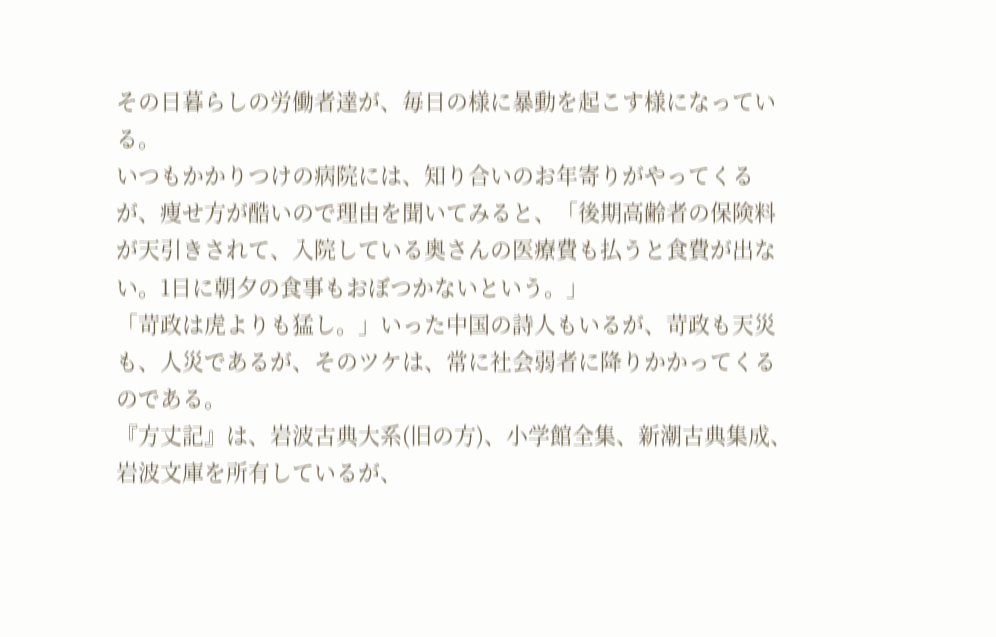その日暮らしの労働者達が、毎日の様に暴動を起こす様になっている。
いつもかかりつけの病院には、知り合いのお年寄りがやってくるが、痩せ方が酷いので理由を聞いてみると、「後期高齢者の保険料が天引きされて、入院している奥さんの医療費も払うと食費が出ない。1日に朝夕の食事もおぼつかないという。」
「苛政は虎よりも猛し。」いった中国の詩人もいるが、苛政も天災も、人災であるが、そのツケは、常に社会弱者に降りかかってくるのである。
『方丈記』は、岩波古典大系(旧の方)、小学館全集、新潮古典集成、岩波文庫を所有しているが、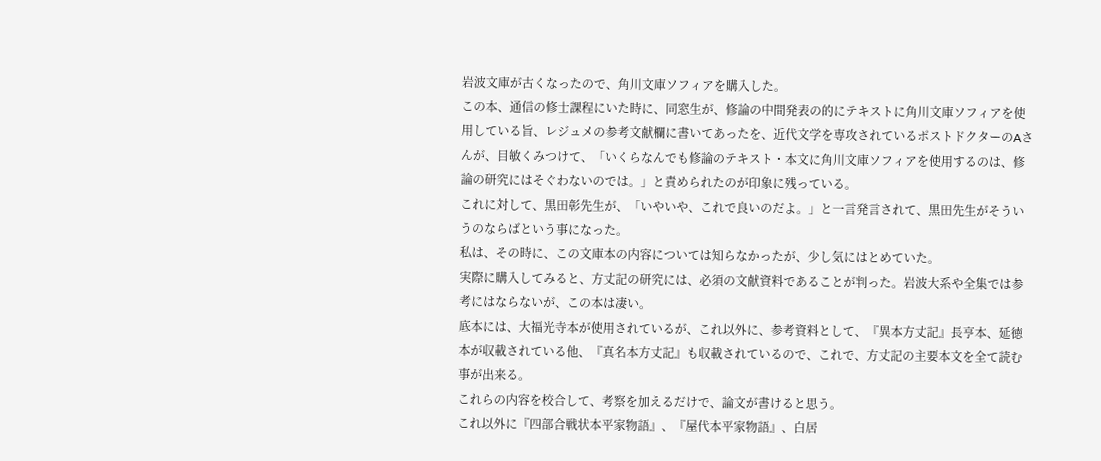岩波文庫が古くなったので、角川文庫ソフィアを購入した。
この本、通信の修士課程にいた時に、同窓生が、修論の中間発表の的にテキストに角川文庫ソフィアを使用している旨、レジュメの参考文献欄に書いてあったを、近代文学を専攻されているポストドクターのAさんが、目敏くみつけて、「いくらなんでも修論のテキスト・本文に角川文庫ソフィアを使用するのは、修論の研究にはそぐわないのでは。」と責められたのが印象に残っている。
これに対して、黒田彰先生が、「いやいや、これで良いのだよ。」と一言発言されて、黒田先生がそういうのならばという事になった。
私は、その時に、この文庫本の内容については知らなかったが、少し気にはとめていた。
実際に購入してみると、方丈記の研究には、必須の文献資料であることが判った。岩波大系や全集では参考にはならないが、この本は凄い。
底本には、大福光寺本が使用されているが、これ以外に、参考資料として、『異本方丈記』長亨本、延徳本が収載されている他、『真名本方丈記』も収載されているので、これで、方丈記の主要本文を全て読む事が出来る。
これらの内容を校合して、考察を加えるだけで、論文が書けると思う。
これ以外に『四部合戦状本平家物語』、『屋代本平家物語』、白居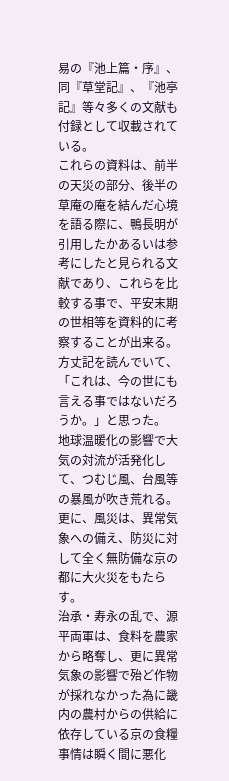易の『池上篇・序』、同『草堂記』、『池亭記』等々多くの文献も付録として収載されている。
これらの資料は、前半の天災の部分、後半の草庵の庵を結んだ心境を語る際に、鴨長明が引用したかあるいは参考にしたと見られる文献であり、これらを比較する事で、平安末期の世相等を資料的に考察することが出来る。
方丈記を読んでいて、「これは、今の世にも言える事ではないだろうか。」と思った。
地球温暖化の影響で大気の対流が活発化して、つむじ風、台風等の暴風が吹き荒れる。更に、風災は、異常気象への備え、防災に対して全く無防備な京の都に大火災をもたらす。
治承・寿永の乱で、源平両軍は、食料を農家から略奪し、更に異常気象の影響で殆ど作物が採れなかった為に畿内の農村からの供給に依存している京の食糧事情は瞬く間に悪化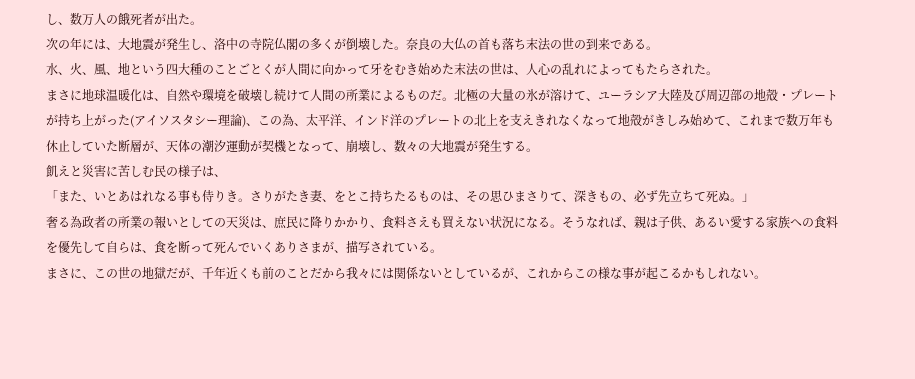し、数万人の餓死者が出た。
次の年には、大地震が発生し、洛中の寺院仏閣の多くが倒壊した。奈良の大仏の首も落ち末法の世の到来である。
水、火、風、地という四大種のことごとくが人間に向かって牙をむき始めた末法の世は、人心の乱れによってもたらされた。
まさに地球温暖化は、自然や環境を破壊し続けて人間の所業によるものだ。北極の大量の氷が溶けて、ユーラシア大陸及び周辺部の地殻・プレートが持ち上がった(アイソスタシー理論)、この為、太平洋、インド洋のプレートの北上を支えきれなくなって地殻がきしみ始めて、これまで数万年も休止していた断層が、天体の潮汐運動が契機となって、崩壊し、数々の大地震が発生する。
飢えと災害に苦しむ民の様子は、
「また、いとあはれなる事も侍りき。さりがたき妻、をとこ持ちたるものは、その思ひまさりて、深きもの、必ず先立ちて死ぬ。」
奢る為政者の所業の報いとしての天災は、庶民に降りかかり、食料さえも買えない状況になる。そうなれば、親は子供、あるい愛する家族への食料を優先して自らは、食を断って死んでいくありさまが、描写されている。
まさに、この世の地獄だが、千年近くも前のことだから我々には関係ないとしているが、これからこの様な事が起こるかもしれない。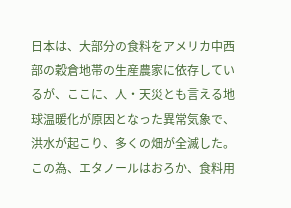日本は、大部分の食料をアメリカ中西部の穀倉地帯の生産農家に依存しているが、ここに、人・天災とも言える地球温暖化が原因となった異常気象で、洪水が起こり、多くの畑が全滅した。この為、エタノールはおろか、食料用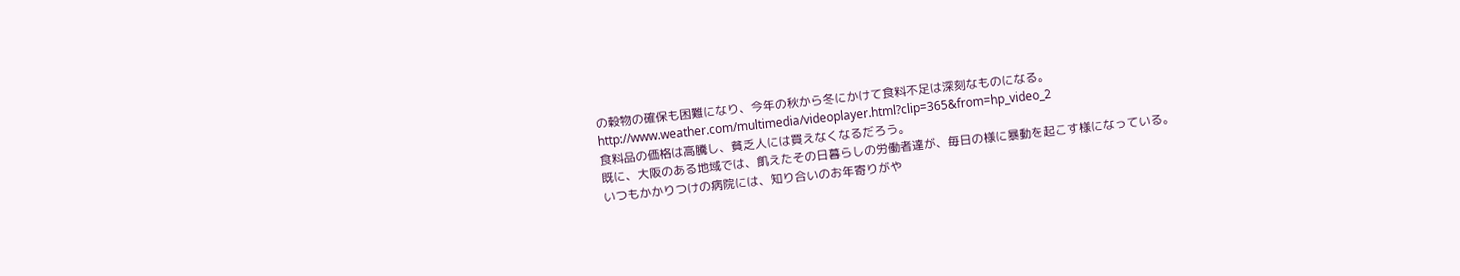の穀物の確保も困難になり、今年の秋から冬にかけて食料不足は深刻なものになる。
http://www.weather.com/multimedia/videoplayer.html?clip=365&from=hp_video_2
食料品の価格は高騰し、貧乏人には買えなくなるだろう。
既に、大阪のある地域では、飢えたその日暮らしの労働者達が、毎日の様に暴動を起こす様になっている。
いつもかかりつけの病院には、知り合いのお年寄りがや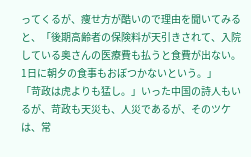ってくるが、痩せ方が酷いので理由を聞いてみると、「後期高齢者の保険料が天引きされて、入院している奥さんの医療費も払うと食費が出ない。1日に朝夕の食事もおぼつかないという。」
「苛政は虎よりも猛し。」いった中国の詩人もいるが、苛政も天災も、人災であるが、そのツケは、常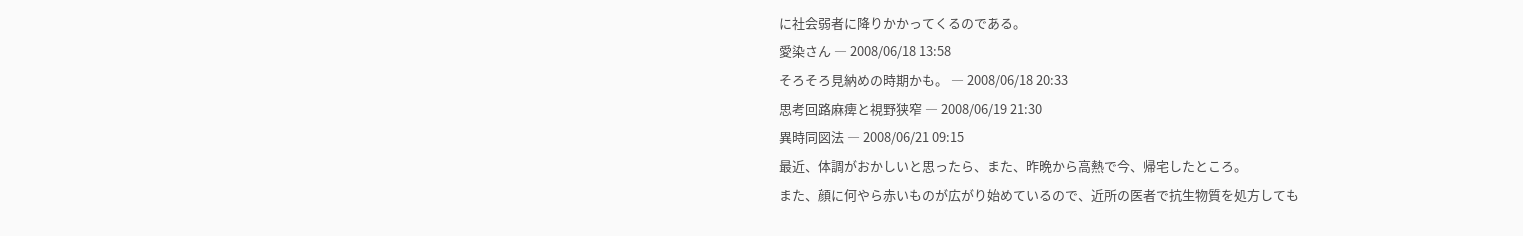に社会弱者に降りかかってくるのである。
愛染さん ― 2008/06/18 13:58
そろそろ見納めの時期かも。 ― 2008/06/18 20:33
思考回路麻痺と視野狭窄 ― 2008/06/19 21:30
異時同図法 ― 2008/06/21 09:15
最近、体調がおかしいと思ったら、また、昨晩から高熱で今、帰宅したところ。
また、顔に何やら赤いものが広がり始めているので、近所の医者で抗生物質を処方しても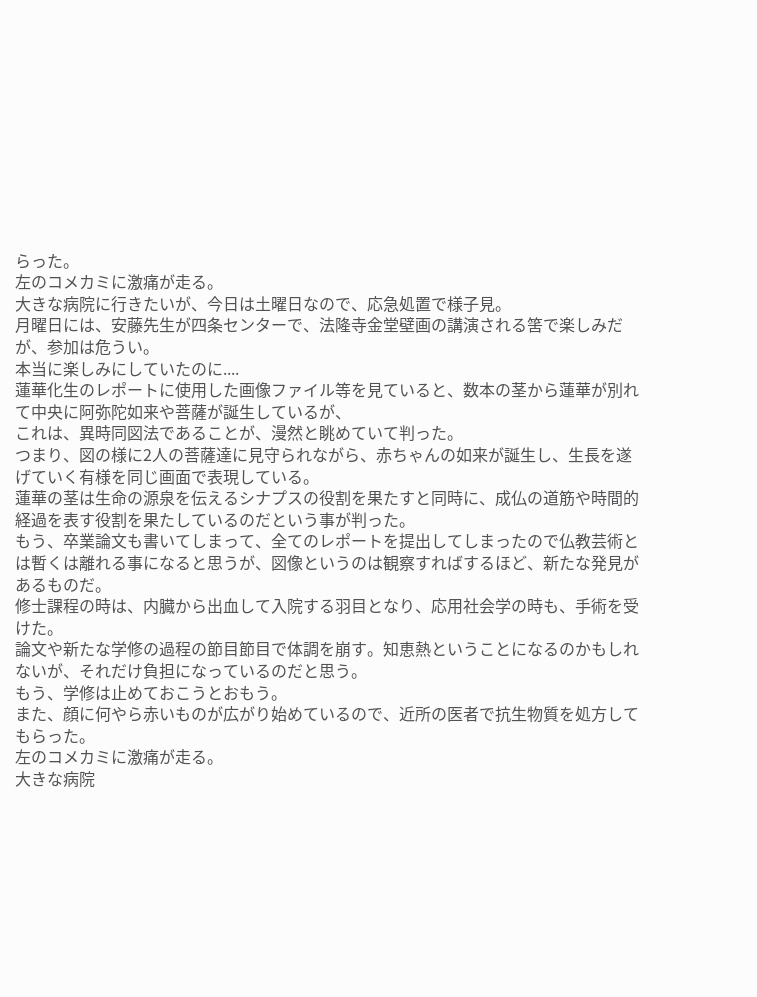らった。
左のコメカミに激痛が走る。
大きな病院に行きたいが、今日は土曜日なので、応急処置で様子見。
月曜日には、安藤先生が四条センターで、法隆寺金堂壁画の講演される筈で楽しみだが、参加は危うい。
本当に楽しみにしていたのに....
蓮華化生のレポートに使用した画像ファイル等を見ていると、数本の茎から蓮華が別れて中央に阿弥陀如来や菩薩が誕生しているが、
これは、異時同図法であることが、漫然と眺めていて判った。
つまり、図の様に2人の菩薩達に見守られながら、赤ちゃんの如来が誕生し、生長を遂げていく有様を同じ画面で表現している。
蓮華の茎は生命の源泉を伝えるシナプスの役割を果たすと同時に、成仏の道筋や時間的経過を表す役割を果たしているのだという事が判った。
もう、卒業論文も書いてしまって、全てのレポートを提出してしまったので仏教芸術とは暫くは離れる事になると思うが、図像というのは観察すればするほど、新たな発見があるものだ。
修士課程の時は、内臓から出血して入院する羽目となり、応用社会学の時も、手術を受けた。
論文や新たな学修の過程の節目節目で体調を崩す。知恵熱ということになるのかもしれないが、それだけ負担になっているのだと思う。
もう、学修は止めておこうとおもう。
また、顔に何やら赤いものが広がり始めているので、近所の医者で抗生物質を処方してもらった。
左のコメカミに激痛が走る。
大きな病院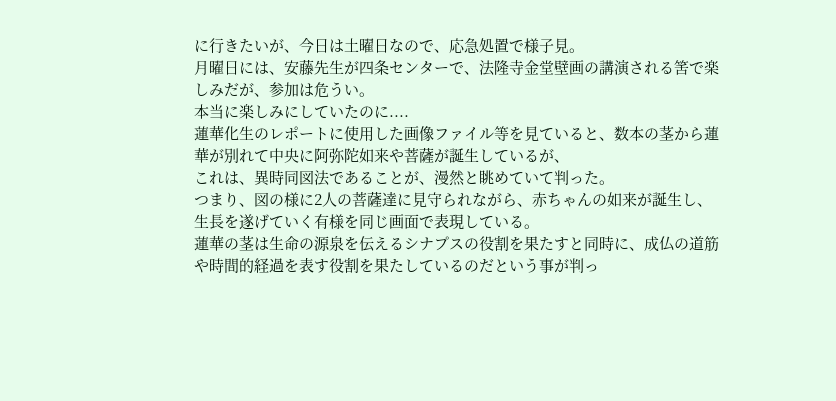に行きたいが、今日は土曜日なので、応急処置で様子見。
月曜日には、安藤先生が四条センターで、法隆寺金堂壁画の講演される筈で楽しみだが、参加は危うい。
本当に楽しみにしていたのに....
蓮華化生のレポートに使用した画像ファイル等を見ていると、数本の茎から蓮華が別れて中央に阿弥陀如来や菩薩が誕生しているが、
これは、異時同図法であることが、漫然と眺めていて判った。
つまり、図の様に2人の菩薩達に見守られながら、赤ちゃんの如来が誕生し、生長を遂げていく有様を同じ画面で表現している。
蓮華の茎は生命の源泉を伝えるシナプスの役割を果たすと同時に、成仏の道筋や時間的経過を表す役割を果たしているのだという事が判っ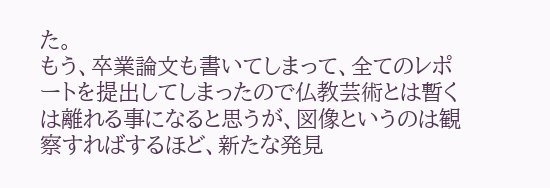た。
もう、卒業論文も書いてしまって、全てのレポートを提出してしまったので仏教芸術とは暫くは離れる事になると思うが、図像というのは観察すればするほど、新たな発見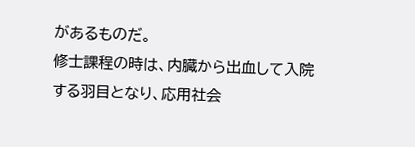があるものだ。
修士課程の時は、内臓から出血して入院する羽目となり、応用社会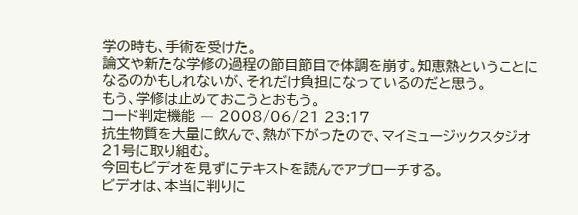学の時も、手術を受けた。
論文や新たな学修の過程の節目節目で体調を崩す。知恵熱ということになるのかもしれないが、それだけ負担になっているのだと思う。
もう、学修は止めておこうとおもう。
コード判定機能 ― 2008/06/21 23:17
抗生物質を大量に飲んで、熱が下がったので、マイミュージックスタジオ21号に取り組む。
今回もビデオを見ずにテキストを読んでアプローチする。
ビデオは、本当に判りに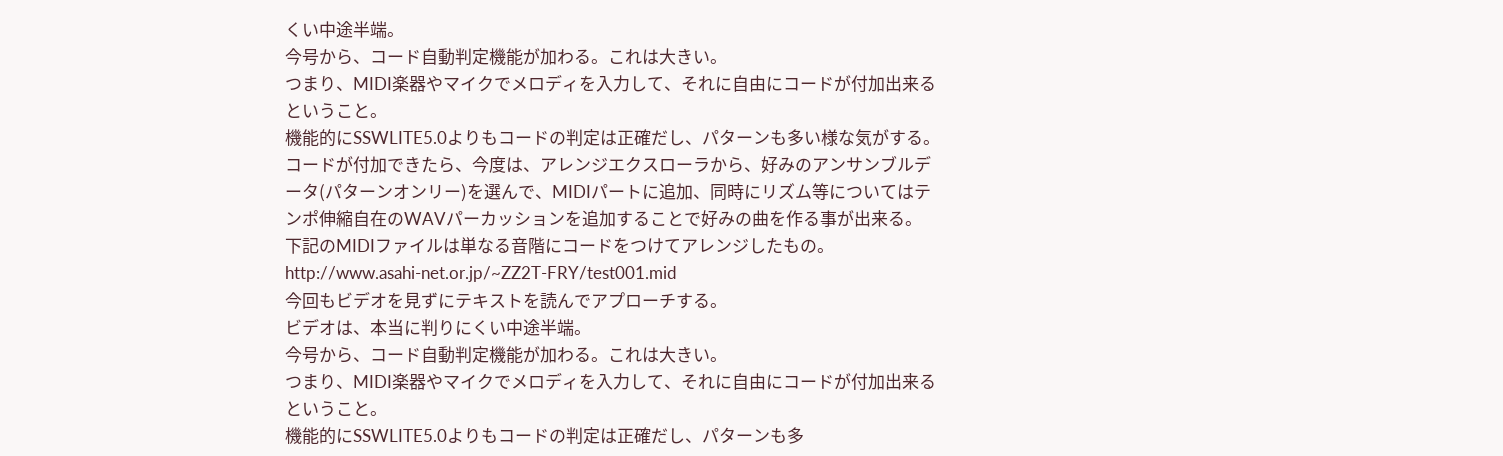くい中途半端。
今号から、コード自動判定機能が加わる。これは大きい。
つまり、MIDI楽器やマイクでメロディを入力して、それに自由にコードが付加出来るということ。
機能的にSSWLITE5.0よりもコードの判定は正確だし、パターンも多い様な気がする。
コードが付加できたら、今度は、アレンジエクスローラから、好みのアンサンブルデータ(パターンオンリー)を選んで、MIDIパートに追加、同時にリズム等についてはテンポ伸縮自在のWAVパーカッションを追加することで好みの曲を作る事が出来る。
下記のMIDIファイルは単なる音階にコードをつけてアレンジしたもの。
http://www.asahi-net.or.jp/~ZZ2T-FRY/test001.mid
今回もビデオを見ずにテキストを読んでアプローチする。
ビデオは、本当に判りにくい中途半端。
今号から、コード自動判定機能が加わる。これは大きい。
つまり、MIDI楽器やマイクでメロディを入力して、それに自由にコードが付加出来るということ。
機能的にSSWLITE5.0よりもコードの判定は正確だし、パターンも多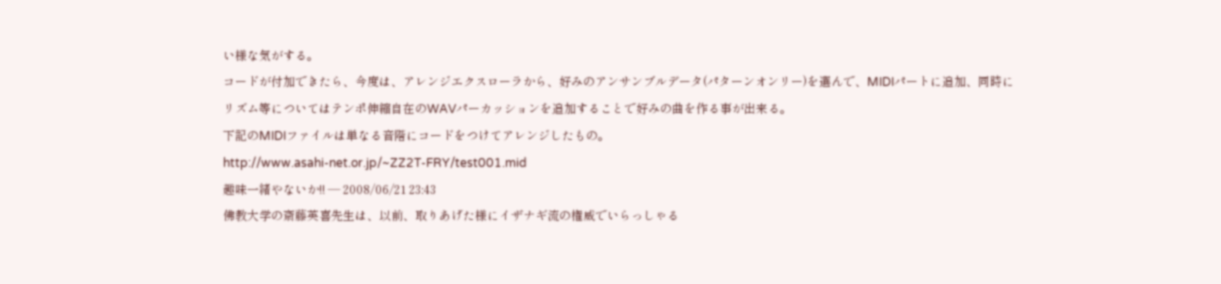い様な気がする。
コードが付加できたら、今度は、アレンジエクスローラから、好みのアンサンブルデータ(パターンオンリー)を選んで、MIDIパートに追加、同時にリズム等についてはテンポ伸縮自在のWAVパーカッションを追加することで好みの曲を作る事が出来る。
下記のMIDIファイルは単なる音階にコードをつけてアレンジしたもの。
http://www.asahi-net.or.jp/~ZZ2T-FRY/test001.mid
趣味一緒やないか!! ― 2008/06/21 23:43
佛教大学の斎藤英喜先生は、以前、取りあげた様にイザナギ流の権威でいらっしゃる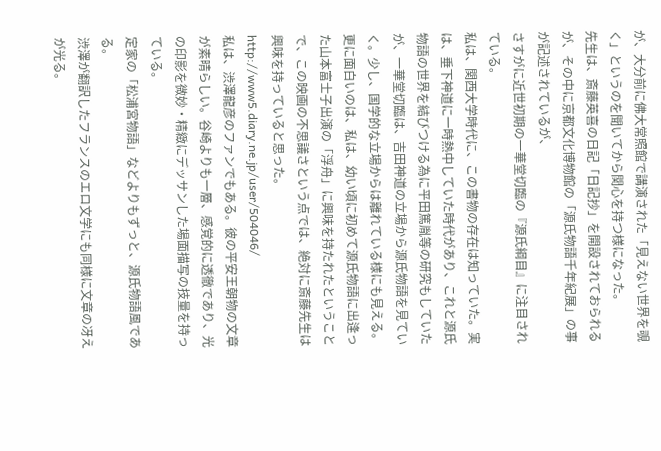が、大分前に佛大常照館で講演された「見えない世界を覗く」というのを聞いてから関心を持つ様になった。
先生は、斎藤英喜の日記「日記抄」を開設されておられるが、その中に京都文化博物館の「源氏物語千年紀展」の事が記述されているが、
さすがに近世初期の一華堂切臨の『源氏綱目』に注目されている。
私は、関西大学時代に、この書物の存在は知っていた。実は、垂下神道に一時熱中していた時代があり、これと源氏物語の世界を結びつける為に平田篤胤等の研究もしていたが、一華堂切臨は、吉田神道の立場から源氏物語を見ていく。少し、国学的な立場からは離れている様にも見える。
更に面白いのは、私は、幼い頃に初めて源氏物語に出逢った山本富士子出演の「浮舟」に興味を持たれたということで、この映画の不思議さという点では、絶対に斎藤先生は興味を持っていると思った。
http://www5.diary.ne.jp/user/504046/
私は、渋澤龍彦のファンでもある。彼の平安王朝物の文章が素晴らしい。谷崎よりも一層、感覚的に透徹であり、光の印影を微妙・精緻にデッサンした場面描写の技量を持っている。
定家の「松浦宮物語」などよりもずっと、源氏物語風である。
渋澤が翻訳したフランスのエロ文学にも同様に文章の冴えが光る。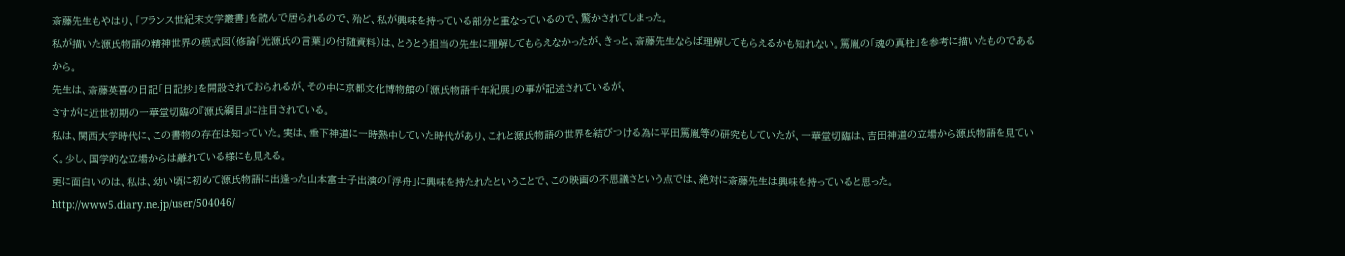斎藤先生もやはり、「フランス世紀末文学叢書」を読んで居られるので、殆ど、私が興味を持っている部分と重なっているので、驚かされてしまった。
私が描いた源氏物語の精神世界の模式図(修論「光源氏の言葉」の付随資料)は、とうとう担当の先生に理解してもらえなかったが、きっと、斎藤先生ならば理解してもらえるかも知れない。篤胤の「魂の真柱」を参考に描いたものであるから。
先生は、斎藤英喜の日記「日記抄」を開設されておられるが、その中に京都文化博物館の「源氏物語千年紀展」の事が記述されているが、
さすがに近世初期の一華堂切臨の『源氏綱目』に注目されている。
私は、関西大学時代に、この書物の存在は知っていた。実は、垂下神道に一時熱中していた時代があり、これと源氏物語の世界を結びつける為に平田篤胤等の研究もしていたが、一華堂切臨は、吉田神道の立場から源氏物語を見ていく。少し、国学的な立場からは離れている様にも見える。
更に面白いのは、私は、幼い頃に初めて源氏物語に出逢った山本富士子出演の「浮舟」に興味を持たれたということで、この映画の不思議さという点では、絶対に斎藤先生は興味を持っていると思った。
http://www5.diary.ne.jp/user/504046/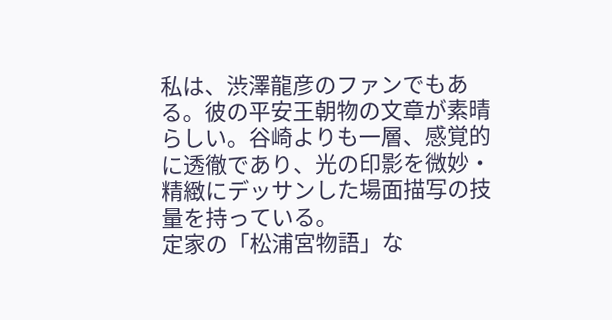私は、渋澤龍彦のファンでもある。彼の平安王朝物の文章が素晴らしい。谷崎よりも一層、感覚的に透徹であり、光の印影を微妙・精緻にデッサンした場面描写の技量を持っている。
定家の「松浦宮物語」な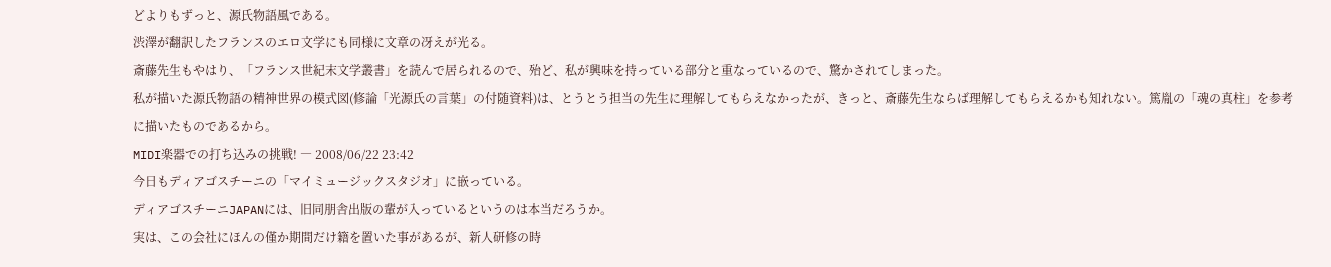どよりもずっと、源氏物語風である。
渋澤が翻訳したフランスのエロ文学にも同様に文章の冴えが光る。
斎藤先生もやはり、「フランス世紀末文学叢書」を読んで居られるので、殆ど、私が興味を持っている部分と重なっているので、驚かされてしまった。
私が描いた源氏物語の精神世界の模式図(修論「光源氏の言葉」の付随資料)は、とうとう担当の先生に理解してもらえなかったが、きっと、斎藤先生ならば理解してもらえるかも知れない。篤胤の「魂の真柱」を参考に描いたものであるから。
MIDI楽器での打ち込みの挑戦! ― 2008/06/22 23:42
今日もディアゴスチーニの「マイミュージックスタジオ」に嵌っている。
ディアゴスチーニJAPANには、旧同朋舎出版の輩が入っているというのは本当だろうか。
実は、この会社にほんの僅か期間だけ籍を置いた事があるが、新人研修の時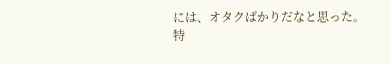には、オタクばかりだなと思った。
特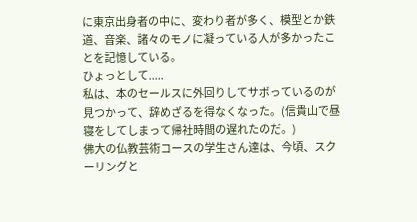に東京出身者の中に、変わり者が多く、模型とか鉄道、音楽、諸々のモノに凝っている人が多かったことを記憶している。
ひょっとして.....
私は、本のセールスに外回りしてサボっているのが見つかって、辞めざるを得なくなった。(信貴山で昼寝をしてしまって帰社時間の遅れたのだ。)
佛大の仏教芸術コースの学生さん達は、今頃、スクーリングと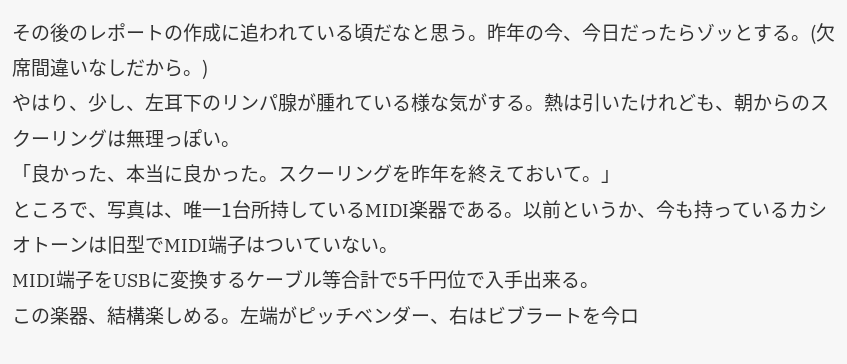その後のレポートの作成に追われている頃だなと思う。昨年の今、今日だったらゾッとする。(欠席間違いなしだから。)
やはり、少し、左耳下のリンパ腺が腫れている様な気がする。熱は引いたけれども、朝からのスクーリングは無理っぽい。
「良かった、本当に良かった。スクーリングを昨年を終えておいて。」
ところで、写真は、唯一1台所持しているMIDI楽器である。以前というか、今も持っているカシオトーンは旧型でMIDI端子はついていない。
MIDI端子をUSBに変換するケーブル等合計で5千円位で入手出来る。
この楽器、結構楽しめる。左端がピッチベンダー、右はビブラートを今ロ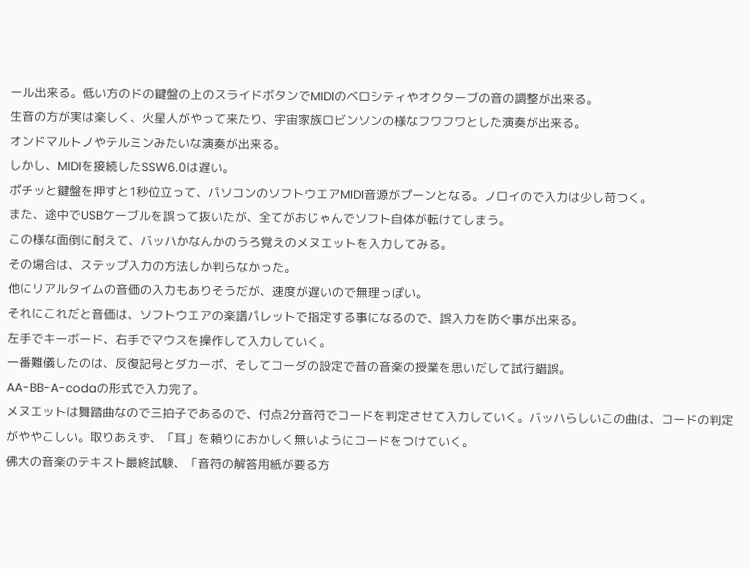ール出来る。低い方のドの鍵盤の上のスライドボタンでMIDIのベロシティやオクターブの音の調整が出来る。
生音の方が実は楽しく、火星人がやって来たり、宇宙家族ロビンソンの様なフワフワとした演奏が出来る。
オンドマルトノやテルミンみたいな演奏が出来る。
しかし、MIDIを接続したSSW6.0は遅い。
ポチッと鍵盤を押すと1秒位立って、パソコンのソフトウエアMIDI音源がプーンとなる。ノロイので入力は少し苛つく。
また、途中でUSBケーブルを誤って抜いたが、全てがおじゃんでソフト自体が転けてしまう。
この様な面倒に耐えて、バッハかなんかのうろ覚えのメヌエットを入力してみる。
その場合は、ステップ入力の方法しか判らなかった。
他にリアルタイムの音価の入力もありそうだが、速度が遅いので無理っぽい。
それにこれだと音価は、ソフトウエアの楽譜パレットで指定する事になるので、誤入力を防ぐ事が出来る。
左手でキーボード、右手でマウスを操作して入力していく。
一番難儀したのは、反復記号とダカーポ、そしてコーダの設定で昔の音楽の授業を思いだして試行錯誤。
AA-BB-A-codaの形式で入力完了。
メヌエットは舞踏曲なので三拍子であるので、付点2分音符でコードを判定させて入力していく。バッハらしいこの曲は、コードの判定がややこしい。取りあえず、「耳」を頼りにおかしく無いようにコードをつけていく。
佛大の音楽のテキスト最終試験、「音符の解答用紙が要る方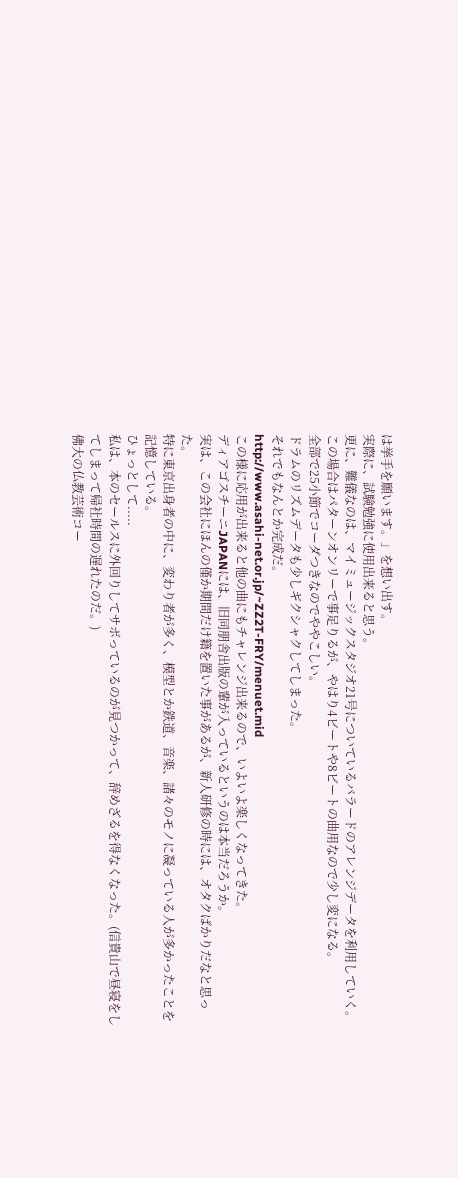は挙手を願います。」を想い出す。
実際に、試験勉強に使用出来ると思う。
更に、難儀なのは、マイミュージックスタジオ21号についているバラードのアレンジデータを利用していく。この場合はパターンオンリーで事足りるが、やはり4ビートや8ビートの曲用なので少し変になる。
全部で25小節でコーダつきなのでややこしい。
ドラムのリズムデータも少しギクシャクしてしまった。
それでもなんとか完成だ。
http://www.asahi-net.or.jp/~ZZ2T-FRY/menuet.mid
この様に応用が出来ると他の曲にもチャレンジ出来るので、いよいよ楽しくなってきた。
ディアゴスチーニJAPANには、旧同朋舎出版の輩が入っているというのは本当だろうか。
実は、この会社にほんの僅か期間だけ籍を置いた事があるが、新人研修の時には、オタクばかりだなと思った。
特に東京出身者の中に、変わり者が多く、模型とか鉄道、音楽、諸々のモノに凝っている人が多かったことを記憶している。
ひょっとして.....
私は、本のセールスに外回りしてサボっているのが見つかって、辞めざるを得なくなった。(信貴山で昼寝をしてしまって帰社時間の遅れたのだ。)
佛大の仏教芸術コー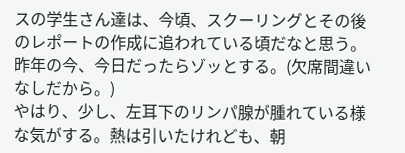スの学生さん達は、今頃、スクーリングとその後のレポートの作成に追われている頃だなと思う。昨年の今、今日だったらゾッとする。(欠席間違いなしだから。)
やはり、少し、左耳下のリンパ腺が腫れている様な気がする。熱は引いたけれども、朝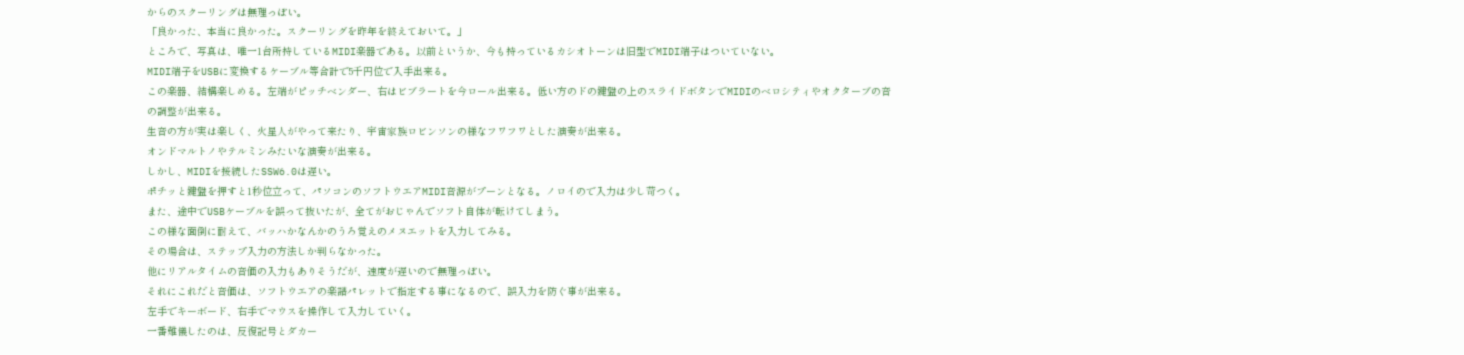からのスクーリングは無理っぽい。
「良かった、本当に良かった。スクーリングを昨年を終えておいて。」
ところで、写真は、唯一1台所持しているMIDI楽器である。以前というか、今も持っているカシオトーンは旧型でMIDI端子はついていない。
MIDI端子をUSBに変換するケーブル等合計で5千円位で入手出来る。
この楽器、結構楽しめる。左端がピッチベンダー、右はビブラートを今ロール出来る。低い方のドの鍵盤の上のスライドボタンでMIDIのベロシティやオクターブの音の調整が出来る。
生音の方が実は楽しく、火星人がやって来たり、宇宙家族ロビンソンの様なフワフワとした演奏が出来る。
オンドマルトノやテルミンみたいな演奏が出来る。
しかし、MIDIを接続したSSW6.0は遅い。
ポチッと鍵盤を押すと1秒位立って、パソコンのソフトウエアMIDI音源がプーンとなる。ノロイので入力は少し苛つく。
また、途中でUSBケーブルを誤って抜いたが、全てがおじゃんでソフト自体が転けてしまう。
この様な面倒に耐えて、バッハかなんかのうろ覚えのメヌエットを入力してみる。
その場合は、ステップ入力の方法しか判らなかった。
他にリアルタイムの音価の入力もありそうだが、速度が遅いので無理っぽい。
それにこれだと音価は、ソフトウエアの楽譜パレットで指定する事になるので、誤入力を防ぐ事が出来る。
左手でキーボード、右手でマウスを操作して入力していく。
一番難儀したのは、反復記号とダカー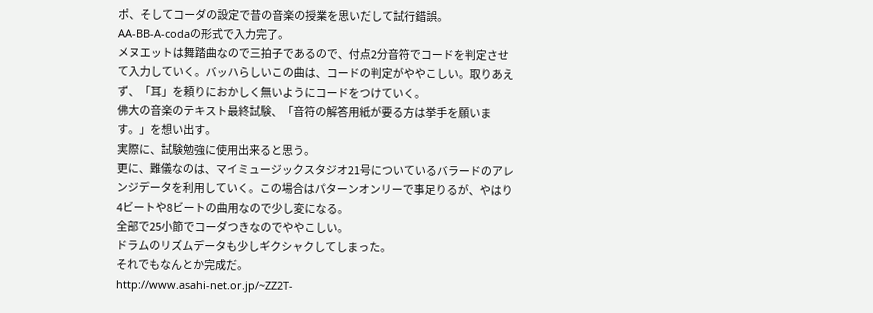ポ、そしてコーダの設定で昔の音楽の授業を思いだして試行錯誤。
AA-BB-A-codaの形式で入力完了。
メヌエットは舞踏曲なので三拍子であるので、付点2分音符でコードを判定させて入力していく。バッハらしいこの曲は、コードの判定がややこしい。取りあえず、「耳」を頼りにおかしく無いようにコードをつけていく。
佛大の音楽のテキスト最終試験、「音符の解答用紙が要る方は挙手を願います。」を想い出す。
実際に、試験勉強に使用出来ると思う。
更に、難儀なのは、マイミュージックスタジオ21号についているバラードのアレンジデータを利用していく。この場合はパターンオンリーで事足りるが、やはり4ビートや8ビートの曲用なので少し変になる。
全部で25小節でコーダつきなのでややこしい。
ドラムのリズムデータも少しギクシャクしてしまった。
それでもなんとか完成だ。
http://www.asahi-net.or.jp/~ZZ2T-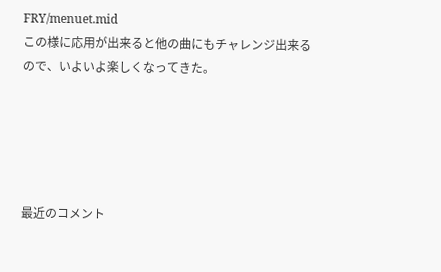FRY/menuet.mid
この様に応用が出来ると他の曲にもチャレンジ出来るので、いよいよ楽しくなってきた。





最近のコメント